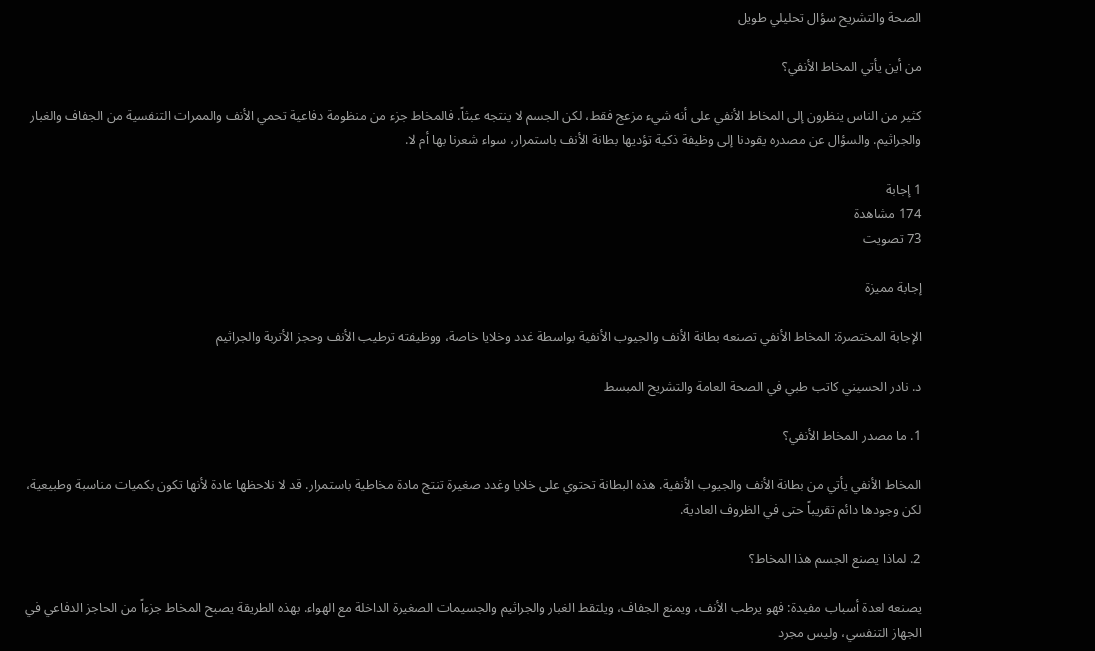الصحة والتشريح سؤال تحليلي طويل

من أين يأتي المخاط الأنفي؟

كثير من الناس ينظرون إلى المخاط الأنفي على أنه شيء مزعج فقط، لكن الجسم لا ينتجه عبثاً. فالمخاط جزء من منظومة دفاعية تحمي الأنف والممرات التنفسية من الجفاف والغبار والجراثيم. والسؤال عن مصدره يقودنا إلى وظيفة ذكية تؤديها بطانة الأنف باستمرار، سواء شعرنا بها أم لا.

1 إجابة
174 مشاهدة
73 تصويت

إجابة مميزة

الإجابة المختصرة: المخاط الأنفي تصنعه بطانة الأنف والجيوب الأنفية بواسطة غدد وخلايا خاصة، ووظيفته ترطيب الأنف وحجز الأتربة والجراثيم

د. نادر الحسيني كاتب طبي في الصحة العامة والتشريح المبسط

1. ما مصدر المخاط الأنفي؟

المخاط الأنفي يأتي من بطانة الأنف والجيوب الأنفية. هذه البطانة تحتوي على خلايا وغدد صغيرة تنتج مادة مخاطية باستمرار. قد لا نلاحظها عادة لأنها تكون بكميات مناسبة وطبيعية، لكن وجودها دائم تقريباً حتى في الظروف العادية.

2. لماذا يصنع الجسم هذا المخاط؟

يصنعه لعدة أسباب مفيدة: فهو يرطب الأنف، ويمنع الجفاف، ويلتقط الغبار والجراثيم والجسيمات الصغيرة الداخلة مع الهواء. بهذه الطريقة يصبح المخاط جزءاً من الحاجز الدفاعي في الجهاز التنفسي، وليس مجرد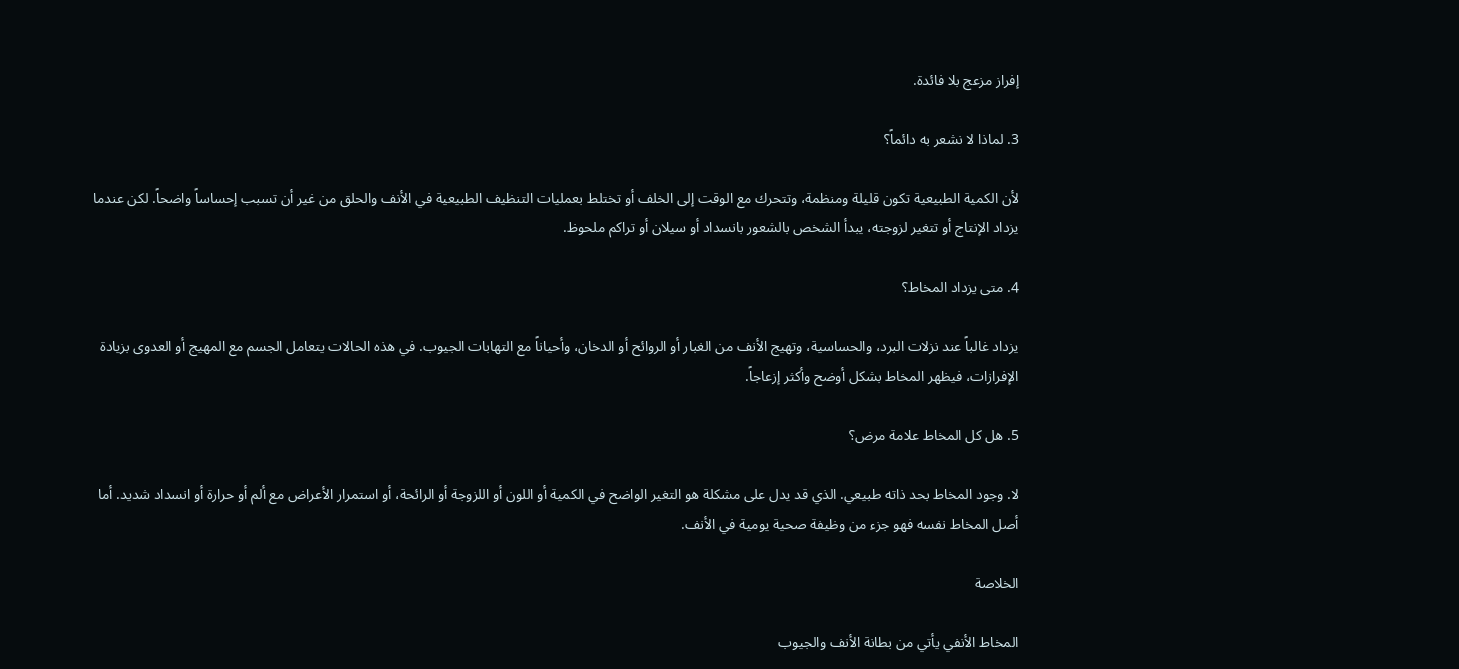إفراز مزعج بلا فائدة.

3. لماذا لا نشعر به دائماً؟

لأن الكمية الطبيعية تكون قليلة ومنظمة، وتتحرك مع الوقت إلى الخلف أو تختلط بعمليات التنظيف الطبيعية في الأنف والحلق من غير أن تسبب إحساساً واضحاً. لكن عندما يزداد الإنتاج أو تتغير لزوجته، يبدأ الشخص بالشعور بانسداد أو سيلان أو تراكم ملحوظ.

4. متى يزداد المخاط؟

يزداد غالباً عند نزلات البرد، والحساسية، وتهيج الأنف من الغبار أو الروائح أو الدخان، وأحياناً مع التهابات الجيوب. في هذه الحالات يتعامل الجسم مع المهيج أو العدوى بزيادة الإفرازات، فيظهر المخاط بشكل أوضح وأكثر إزعاجاً.

5. هل كل المخاط علامة مرض؟

لا. وجود المخاط بحد ذاته طبيعي. الذي قد يدل على مشكلة هو التغير الواضح في الكمية أو اللون أو اللزوجة أو الرائحة، أو استمرار الأعراض مع ألم أو حرارة أو انسداد شديد. أما أصل المخاط نفسه فهو جزء من وظيفة صحية يومية في الأنف.

الخلاصة

المخاط الأنفي يأتي من بطانة الأنف والجيوب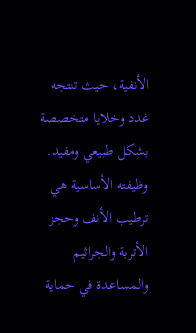الأنفية، حيث تنتجه غدد وخلايا متخصصة بشكل طبيعي ومفيد. وظيفته الأساسية هي ترطيب الأنف وحجز الأتربة والجراثيم والمساعدة في حماية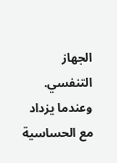الجهاز التنفسي. وعندما يزداد مع الحساسية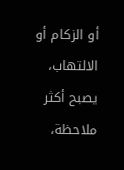أو الزكام أو الالتهاب، يصبح أكثر ملاحظة،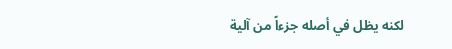لكنه يظل في أصله جزءاً من آلية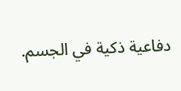دفاعية ذكية في الجسم.